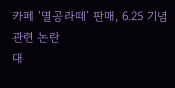카페 ‘멸공라떼’ 판매, 6.25 기념 관련 논란
대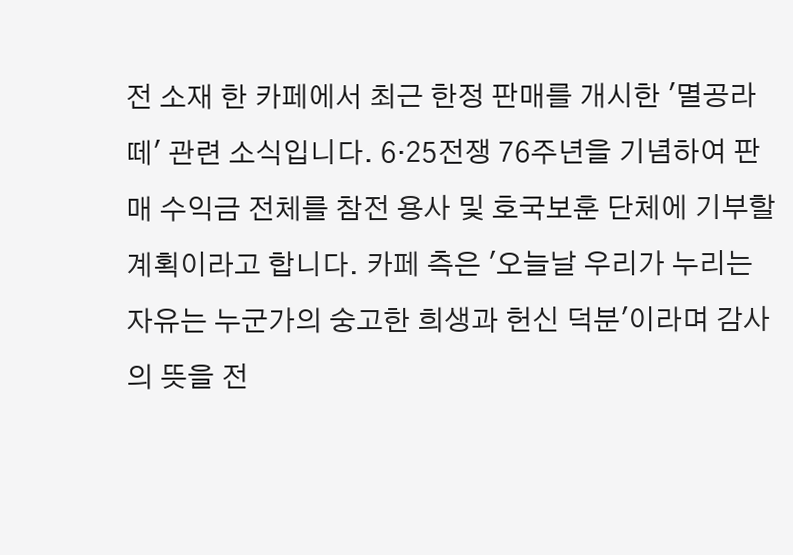전 소재 한 카페에서 최근 한정 판매를 개시한 '멸공라떼' 관련 소식입니다. 6·25전쟁 76주년을 기념하여 판매 수익금 전체를 참전 용사 및 호국보훈 단체에 기부할 계획이라고 합니다. 카페 측은 '오늘날 우리가 누리는 자유는 누군가의 숭고한 희생과 헌신 덕분'이라며 감사의 뜻을 전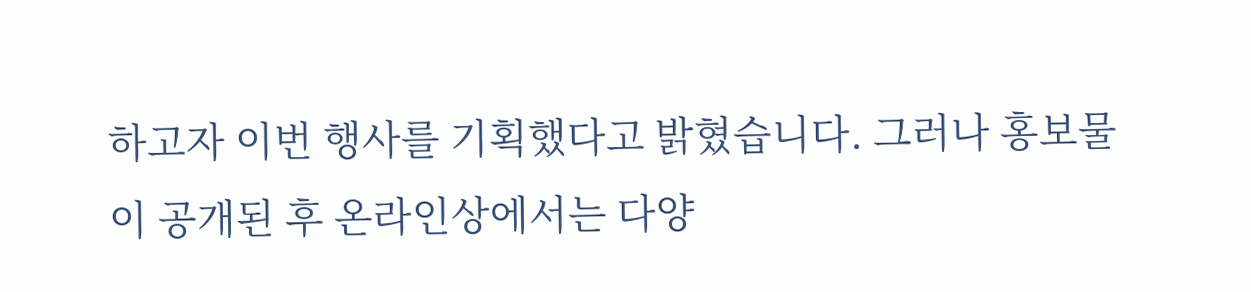하고자 이번 행사를 기획했다고 밝혔습니다. 그러나 홍보물이 공개된 후 온라인상에서는 다양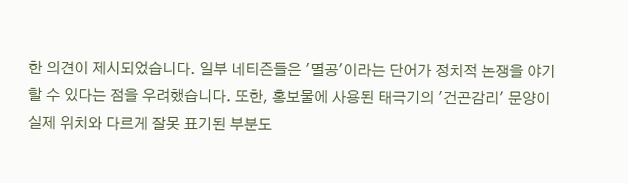한 의견이 제시되었습니다. 일부 네티즌들은 '멸공'이라는 단어가 정치적 논쟁을 야기할 수 있다는 점을 우려했습니다. 또한, 홍보물에 사용된 태극기의 '건곤감리' 문양이 실제 위치와 다르게 잘못 표기된 부분도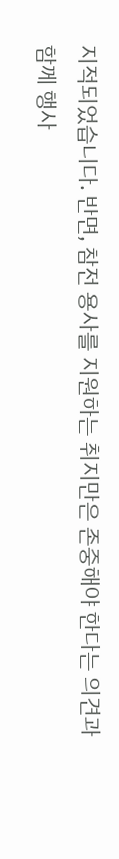지적되었습니다. 반면, 참전 용사를 지원하는 취지만은 존중해야 한다는 의견과 함께 행사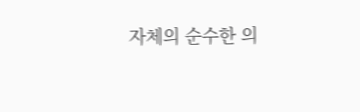자체의 순수한 의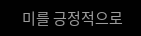미를 긍정적으로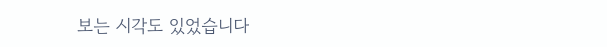보는 시각도 있었습니다